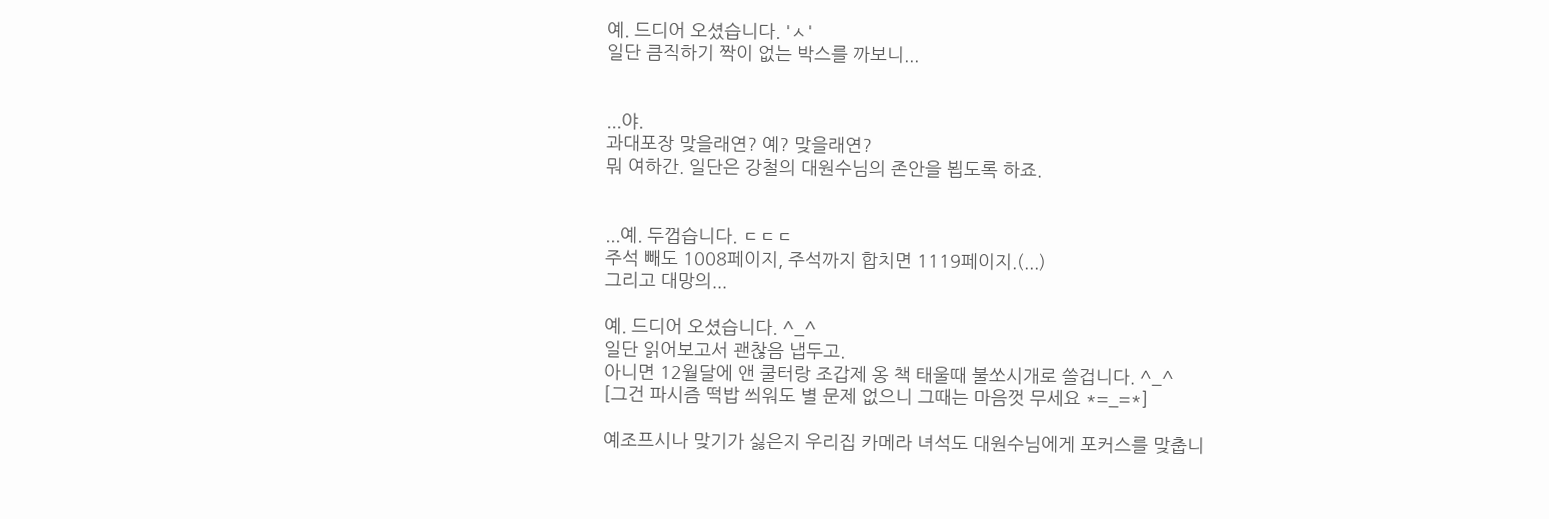예. 드디어 오셨습니다. 'ㅅ'
일단 큼직하기 짝이 없는 박스를 까보니...


...야.
과대포장 맞을래연? 예? 맞을래연?
뭐 여하간. 일단은 강철의 대원수님의 존안을 뵙도록 하죠.


...예. 두껍습니다. ㄷㄷㄷ
주석 빼도 1008페이지, 주석까지 합치면 1119페이지.(...)
그리고 대망의...

예. 드디어 오셨습니다. ^_^
일단 읽어보고서 괜찮음 냅두고.
아니면 12월달에 앤 쿨터랑 조갑제 옹 책 태울때 불쏘시개로 쓸겁니다. ^_^
[그건 파시즘 떡밥 씌워도 별 문제 없으니 그때는 마음껏 무세요 *=_=*]

예조프시나 맞기가 싫은지 우리집 카메라 녀석도 대원수님에게 포커스를 맞춥니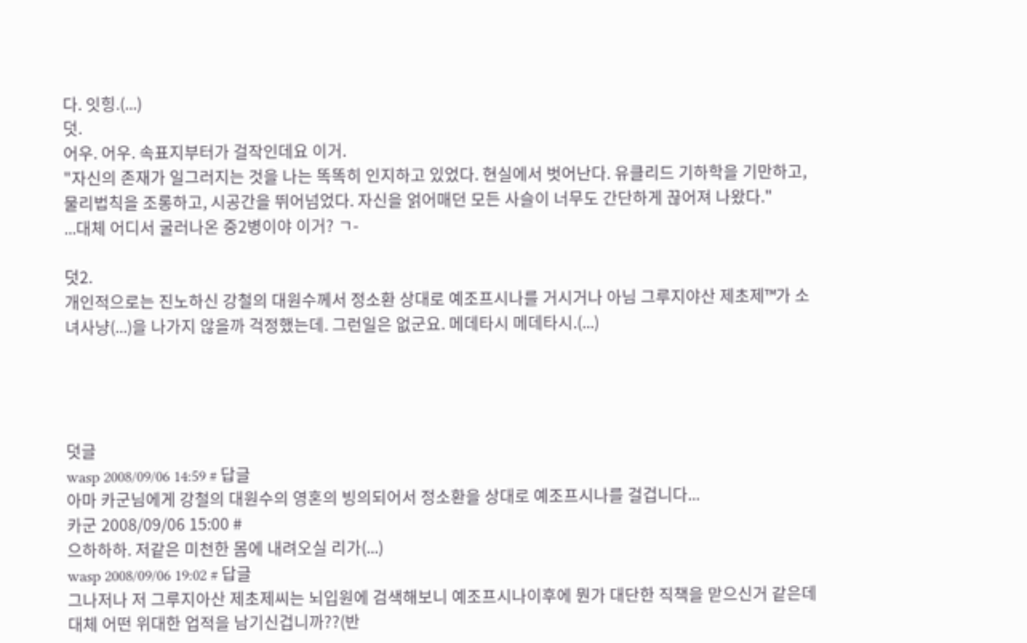다. 잇힝.(...)
덧.
어우. 어우. 속표지부터가 걸작인데요 이거.
"자신의 존재가 일그러지는 것을 나는 똑똑히 인지하고 있었다. 현실에서 벗어난다. 유클리드 기하학을 기만하고, 물리법칙을 조롱하고, 시공간을 뛰어넘었다. 자신을 얽어매던 모든 사슬이 너무도 간단하게 끊어져 나왔다."
...대체 어디서 굴러나온 중2병이야 이거? ㄱ-

덧2.
개인적으로는 진노하신 강철의 대원수께서 정소환 상대로 예조프시나를 거시거나 아님 그루지야산 제초제™가 소녀사냥(...)을 나가지 않을까 걱정했는데. 그런일은 없군요. 메데타시 메데타시.(...)




덧글
wasp 2008/09/06 14:59 # 답글
아마 카군님에게 강철의 대원수의 영혼의 빙의되어서 정소환을 상대로 예조프시나를 걸겁니다...
카군 2008/09/06 15:00 #
으하하하. 저같은 미천한 몸에 내려오실 리가(...)
wasp 2008/09/06 19:02 # 답글
그나저나 저 그루지아산 제초제씨는 뇌입원에 검색해보니 예조프시나이후에 뭔가 대단한 직책을 맏으신거 같은데 대체 어떤 위대한 업적을 남기신겁니까??(반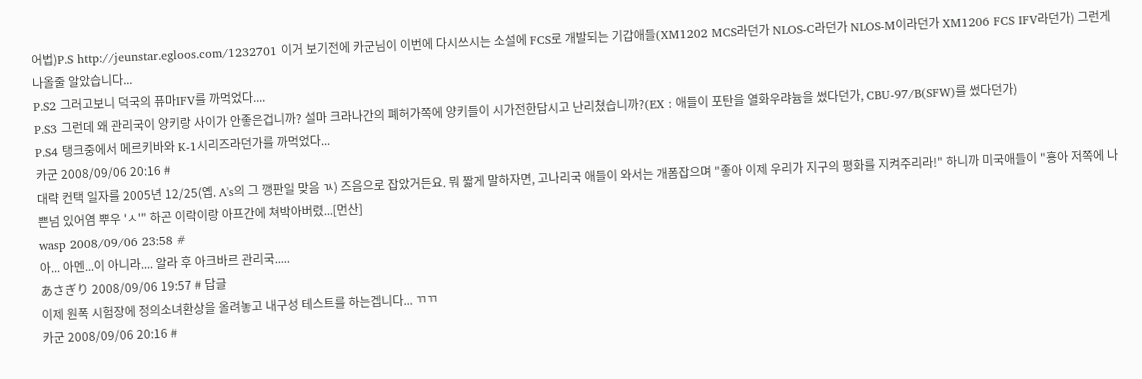어법)P.S http://jeunstar.egloos.com/1232701 이거 보기전에 카군님이 이번에 다시쓰시는 소설에 FCS로 개발되는 기갑애들(XM1202 MCS라던가 NLOS-C라던가 NLOS-M이라던가 XM1206 FCS IFV라던가) 그런게 나올줄 알았습니다...
P.S2 그러고보니 덕국의 퓨마IFV를 까먹었다....
P.S3 그런데 왜 관리국이 양키랑 사이가 안좋은겁니까? 설마 크라나간의 폐허가쪽에 양키들이 시가전한답시고 난리쳤습니까?(EX : 애들이 포탄을 열화우랴늄을 썼다던가, CBU-97/B(SFW)를 썼다던가)
P.S4 탱크중에서 메르키바와 K-1시리즈라던가를 까먹었다...
카군 2008/09/06 20:16 #
대략 컨택 일자를 2005년 12/25(옙. A's의 그 깽판일 맞음 ㄳ) 즈음으로 잡았거든요. 뭐 짧게 말하자면, 고나리국 애들이 와서는 개폼잡으며 "좋아 이제 우리가 지구의 평화를 지켜주리라!" 하니까 미국애들이 "횽아 저쪽에 나쁜넘 있어염 뿌우 'ㅅ'" 하곤 이락이랑 아프간에 쳐박아버렸...[먼산]
wasp 2008/09/06 23:58 #
아... 아멘...이 아니라.... 알라 후 아크바르 관리국.....
あさぎり 2008/09/06 19:57 # 답글
이제 원폭 시험장에 정의소녀환상을 올려놓고 내구성 테스트를 하는겝니다... ㄲㄲ
카군 2008/09/06 20:16 #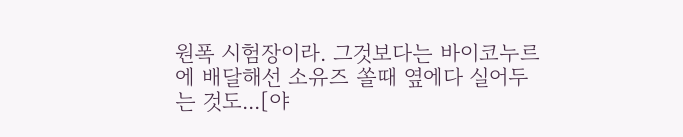원폭 시험장이라. 그것보다는 바이코누르에 배달해선 소유즈 쏠때 옆에다 실어두는 것도...[야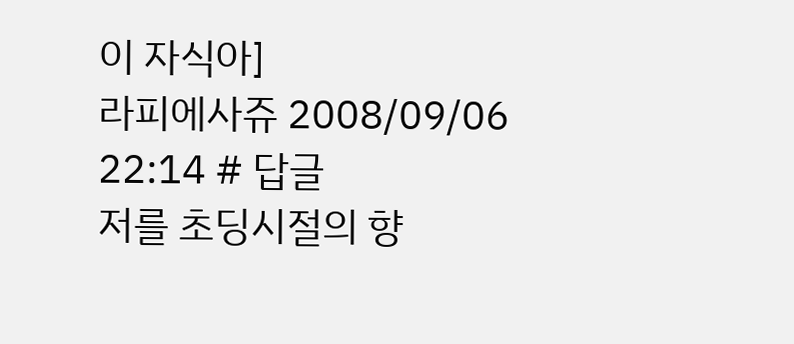이 자식아]
라피에사쥬 2008/09/06 22:14 # 답글
저를 초딩시절의 향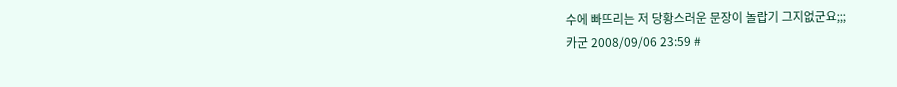수에 빠뜨리는 저 당황스러운 문장이 놀랍기 그지없군요;;;
카군 2008/09/06 23:59 #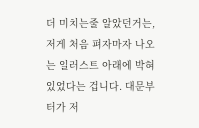더 미치는줄 알았던거는, 저게 처음 펴자마자 나오는 일러스트 아래에 박혀있었다는 겁니다. 대문부터가 저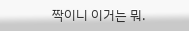짝이니 이거는 뭐.